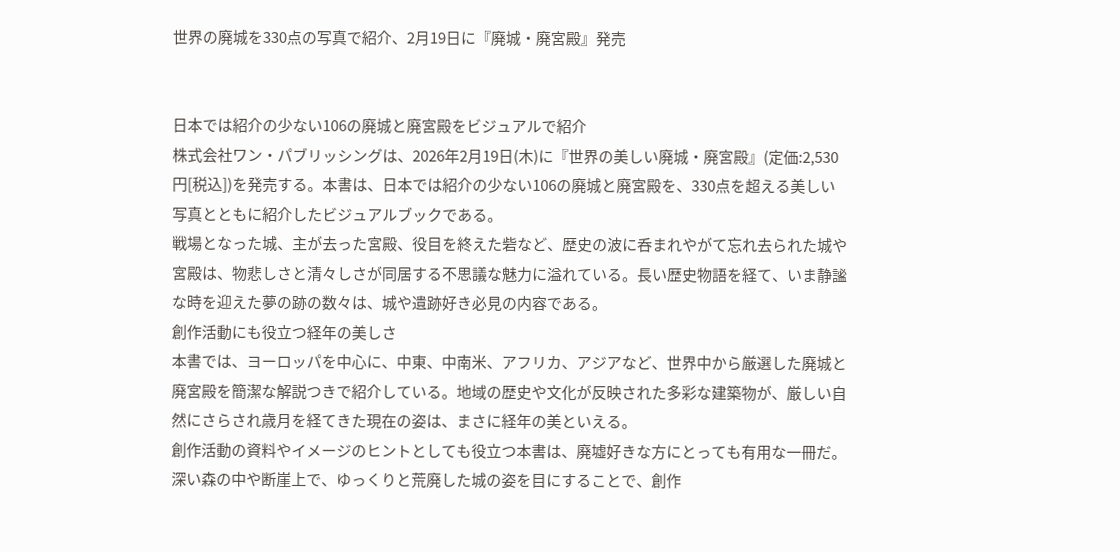世界の廃城を330点の写真で紹介、2月19日に『廃城・廃宮殿』発売


日本では紹介の少ない106の廃城と廃宮殿をビジュアルで紹介
株式会社ワン・パブリッシングは、2026年2月19日(木)に『世界の美しい廃城・廃宮殿』(定価:2,530円[税込])を発売する。本書は、日本では紹介の少ない106の廃城と廃宮殿を、330点を超える美しい写真とともに紹介したビジュアルブックである。
戦場となった城、主が去った宮殿、役目を終えた砦など、歴史の波に呑まれやがて忘れ去られた城や宮殿は、物悲しさと清々しさが同居する不思議な魅力に溢れている。長い歴史物語を経て、いま静謐な時を迎えた夢の跡の数々は、城や遺跡好き必見の内容である。
創作活動にも役立つ経年の美しさ
本書では、ヨーロッパを中心に、中東、中南米、アフリカ、アジアなど、世界中から厳選した廃城と廃宮殿を簡潔な解説つきで紹介している。地域の歴史や文化が反映された多彩な建築物が、厳しい自然にさらされ歳月を経てきた現在の姿は、まさに経年の美といえる。
創作活動の資料やイメージのヒントとしても役立つ本書は、廃墟好きな方にとっても有用な一冊だ。深い森の中や断崖上で、ゆっくりと荒廃した城の姿を目にすることで、創作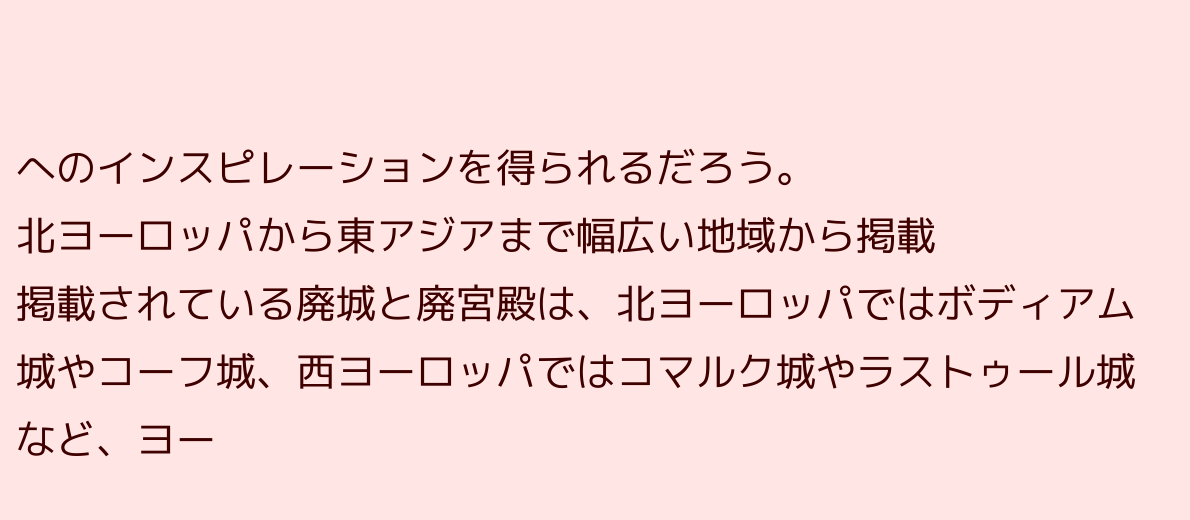へのインスピレーションを得られるだろう。
北ヨーロッパから東アジアまで幅広い地域から掲載
掲載されている廃城と廃宮殿は、北ヨーロッパではボディアム城やコーフ城、西ヨーロッパではコマルク城やラストゥール城など、ヨー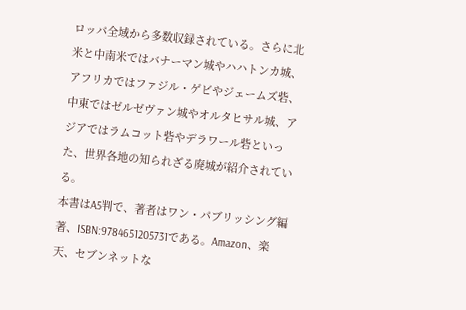ロッパ全域から多数収録されている。さらに北米と中南米ではバナーマン城やハハトンカ城、アフリカではファジル・ゲビやジェームズ砦、中東ではゼルゼヴァン城やオルタヒサル城、アジアではラムコット砦やデラワール砦といった、世界各地の知られざる廃城が紹介されている。
本書はA5判で、著者はワン・パブリッシング編著、ISBN:9784651205731である。Amazon、楽天、セブンネットな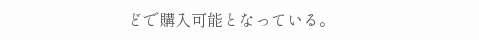どで購入可能となっている。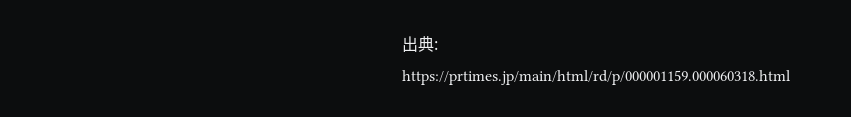出典: https://prtimes.jp/main/html/rd/p/000001159.000060318.html